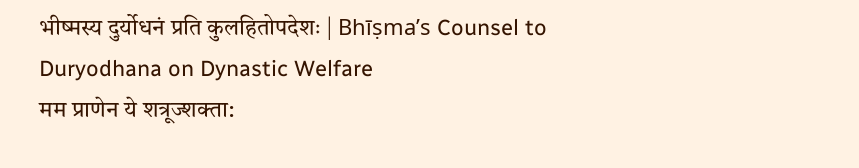भीष्मस्य दुर्योधनं प्रति कुलहितोपदेशः | Bhīṣma’s Counsel to Duryodhana on Dynastic Welfare
मम प्राणेन ये शत्रूज्शक्ता: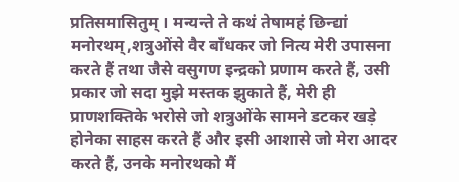प्रतिसमासितुम् । मन्यन्ते ते कथं तेषामहं छिन्द्यां मनोरथम्,शत्रुओंसे वैर बाँधकर जो नित्य मेरी उपासना करते हैं तथा जैसे वसुगण इन्द्रको प्रणाम करते हैं, उसी प्रकार जो सदा मुझे मस्तक झुकाते हैं, मेरी ही प्राणशक्तिके भरोसे जो शत्रुओंके सामने डटकर खड़े होनेका साहस करते हैं और इसी आशासे जो मेरा आदर करते हैं, उनके मनोरथको मैं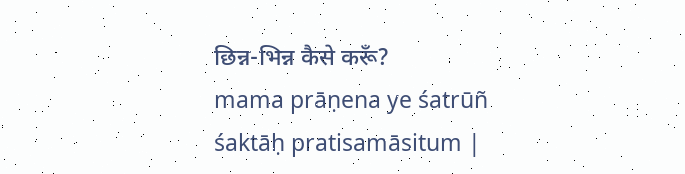छिन्न-भिन्न कैसे करूँ?
mama prāṇena ye śatrūñ śaktāḥ pratisamāsitum |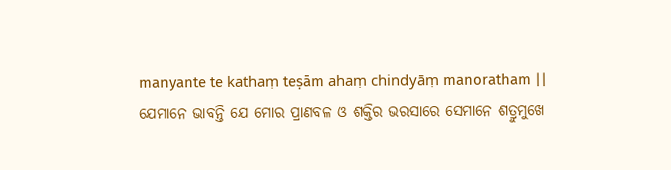manyante te kathaṃ teṣām ahaṃ chindyāṃ manoratham ||
ଯେମାନେ ଭାବନ୍ତି ଯେ ମୋର ପ୍ରାଣବଳ ଓ ଶକ୍ତିର ଭରସାରେ ସେମାନେ ଶତ୍ରୁମୁଖେ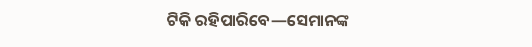ଟିକି ରହିପାରିବେ—ସେମାନଙ୍କ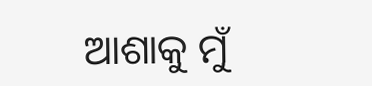ଆଶାକୁ ମୁଁ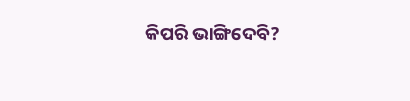କିପରି ଭାଙ୍ଗିଦେବି?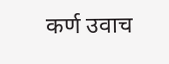कर्ण उवाच